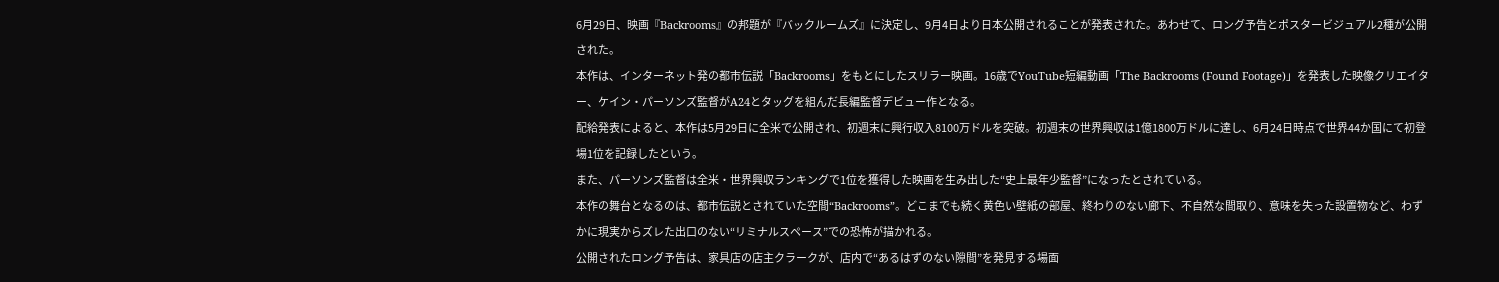6月29日、映画『Backrooms』の邦題が『バックルームズ』に決定し、9月4日より日本公開されることが発表された。あわせて、ロング予告とポスタービジュアル2種が公開された。
本作は、インターネット発の都市伝説「Backrooms」をもとにしたスリラー映画。16歳でYouTube短編動画「The Backrooms (Found Footage)」を発表した映像クリエイター、ケイン・パーソンズ監督がA24とタッグを組んだ長編監督デビュー作となる。
配給発表によると、本作は5月29日に全米で公開され、初週末に興行収入8100万ドルを突破。初週末の世界興収は1億1800万ドルに達し、6月24日時点で世界44か国にて初登場1位を記録したという。
また、パーソンズ監督は全米・世界興収ランキングで1位を獲得した映画を生み出した“史上最年少監督”になったとされている。
本作の舞台となるのは、都市伝説とされていた空間“Backrooms”。どこまでも続く黄色い壁紙の部屋、終わりのない廊下、不自然な間取り、意味を失った設置物など、わずかに現実からズレた出口のない“リミナルスペース”での恐怖が描かれる。
公開されたロング予告は、家具店の店主クラークが、店内で“あるはずのない隙間”を発見する場面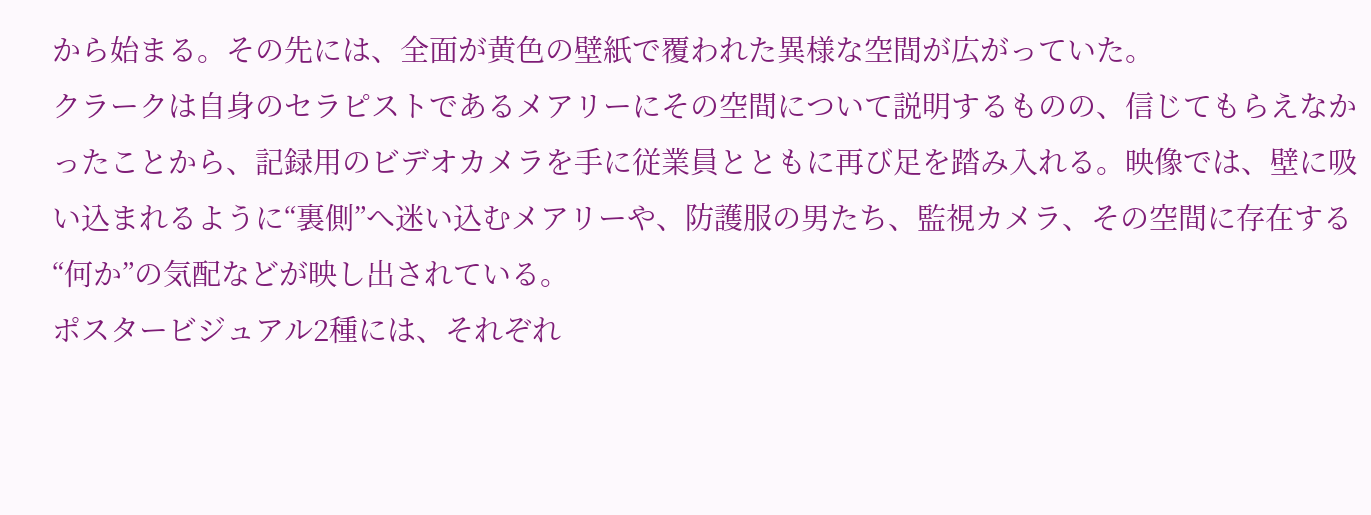から始まる。その先には、全面が黄色の壁紙で覆われた異様な空間が広がっていた。
クラークは自身のセラピストであるメアリーにその空間について説明するものの、信じてもらえなかったことから、記録用のビデオカメラを手に従業員とともに再び足を踏み入れる。映像では、壁に吸い込まれるように“裏側”へ迷い込むメアリーや、防護服の男たち、監視カメラ、その空間に存在する“何か”の気配などが映し出されている。
ポスタービジュアル2種には、それぞれ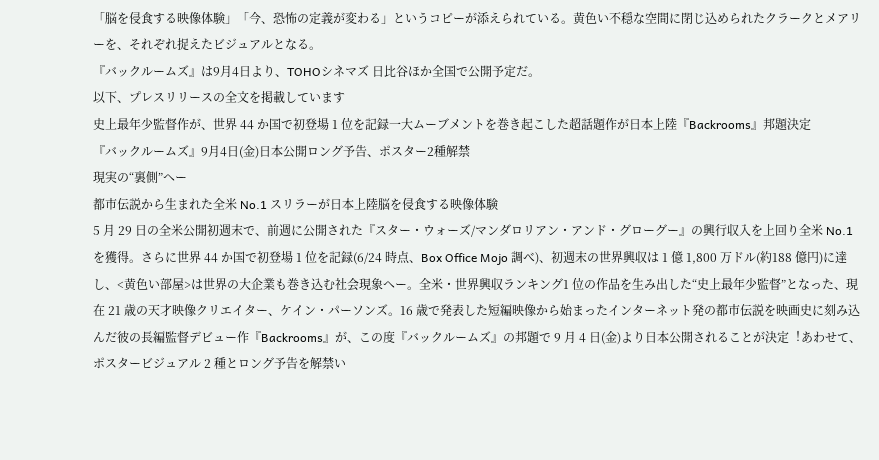「脳を侵食する映像体験」「今、恐怖の定義が変わる」というコピーが添えられている。黄色い不穏な空間に閉じ込められたクラークとメアリーを、それぞれ捉えたビジュアルとなる。
『バックルームズ』は9月4日より、TOHOシネマズ 日比谷ほか全国で公開予定だ。
以下、プレスリリースの全文を掲載しています
史上最年少監督作が、世界 44 か国で初登場 1 位を記録⼀⼤ムーブメントを巻き起こした超話題作が⽇本上陸『Backrooms』邦題決定
『バックルームズ』9⽉4⽇(⾦)⽇本公開ロング予告、ポスター2種解禁
現実の“裏側”へー
都市伝説から⽣まれた全⽶ No.1 スリラーが⽇本上陸脳を侵⾷する映像体験
5 ⽉ 29 ⽇の全⽶公開初週末で、前週に公開された『スター・ウォーズ/マンダロリアン・アンド・グローグー』の興⾏収⼊を上回り全⽶ No.1 を獲得。さらに世界 44 か国で初登場 1 位を記録(6/24 時点、Box Office Mojo 調べ)、初週末の世界興収は 1 億 1,800 万ドル(約188 億円)に達し、<⻩⾊い部屋>は世界の⼤企業も巻き込む社会現象へー。全⽶・世界興収ランキング1 位の作品を⽣み出した“史上最年少監督”となった、現在 21 歳の天才映像クリエイター、ケイン・パーソンズ。16 歳で発表した短編映像から始まったインターネット発の都市伝説を映画史に刻み込んだ彼の⻑編監督デビュー作『Backrooms』が、この度『バックルームズ』の邦題で 9 ⽉ 4 ⽇(⾦)より⽇本公開されることが決定︕あわせて、ポスタービジュアル 2 種とロング予告を解禁い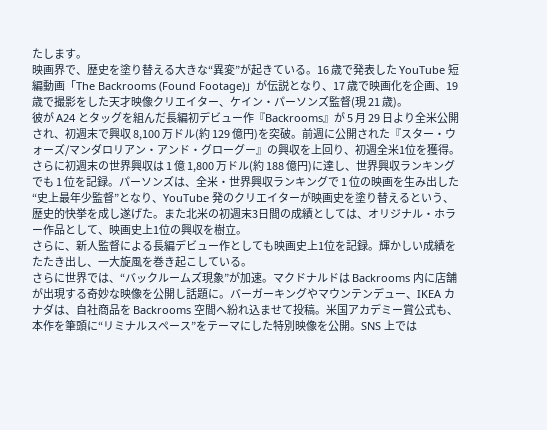たします。
映画界で、歴史を塗り替える⼤きな“異変”が起きている。16 歳で発表した YouTube 短編動画「The Backrooms (Found Footage)」が伝説となり、17 歳で映画化を企画、19 歳で撮影をした天才映像クリエイター、ケイン・パーソンズ監督(現 21 歳)。
彼が A24 とタッグを組んだ⻑編初デビュー作『Backrooms』が 5 ⽉ 29 ⽇より全⽶公開され、初週末で興収 8,100 万ドル(約 129 億円)を突破。前週に公開された『スター・ウォーズ/マンダロリアン・アンド・グローグー』の興収を上回り、初週全⽶1位を獲得。
さらに初週末の世界興収は 1 億 1,800 万ドル(約 188 億円)に達し、世界興収ランキングでも 1 位を記録。パーソンズは、全⽶・世界興収ランキングで 1 位の映画を⽣み出した“史上最年少監督”となり、YouTube 発のクリエイターが映画史を塗り替えるという、歴史的快挙を成し遂げた。また北⽶の初週末3⽇間の成績としては、オリジナル・ホラー作品として、映画史上1位の興収を樹⽴。
さらに、新⼈監督による⻑編デビュー作としても映画史上1位を記録。輝かしい成績をたたき出し、⼀⼤旋⾵を巻き起こしている。
さらに世界では、“バックルームズ現象”が加速。マクドナルドは Backrooms 内に店舗が出現する奇妙な映像を公開し話題に。バーガーキングやマウンテンデュー、IKEA カナダは、⾃社商品を Backrooms 空間へ紛れ込ませて投稿。⽶国アカデミー賞公式も、本作を筆頭に“リミナルスペース”をテーマにした特別映像を公開。SNS 上では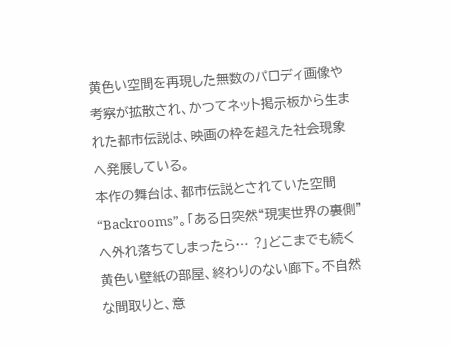⻩⾊い空間を再現した無数のパロディ画像や考察が拡散され、かつてネット掲⽰板から⽣まれた都市伝説は、映画の枠を超えた社会現象へ発展している。
本作の舞台は、都市伝説とされていた空間“Backrooms”。「ある⽇突然“現実世界の裏側”へ外れ落ちてしまったら…︖」どこまでも続く⻩⾊い壁紙の部屋、終わりのない廊下。不⾃然な間取りと、意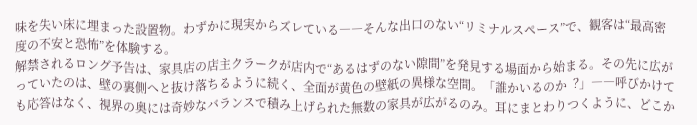味を失い床に埋まった設置物。わずかに現実からズレている――そんな出⼝のない“リミナルスペース”で、観客は“最⾼密度の不安と恐怖”を体験する。
解禁されるロング予告は、家具店の店主クラークが店内で“あるはずのない隙間”を発⾒する場⾯から始まる。その先に広がっていたのは、壁の裏側へと抜け落ちるように続く、全⾯が⻩⾊の壁紙の異様な空間。「誰かいるのか︖」――呼びかけても応答はなく、視界の奥には奇妙なバランスで積み上げられた無数の家具が広がるのみ。⽿にまとわりつくように、どこか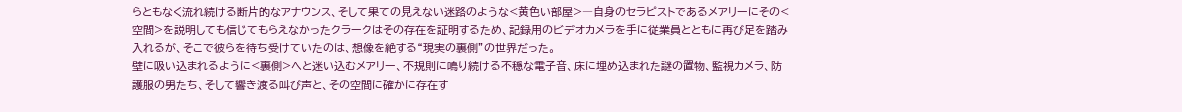らともなく流れ続ける断⽚的なアナウンス、そして果ての⾒えない迷路のような<⻩⾊い部屋>―⾃⾝のセラピストであるメアリーにその<空間>を説明しても信じてもらえなかったクラークはその存在を証明するため、記録⽤のビデオカメラを⼿に従業員とともに再び⾜を踏み⼊れるが、そこで彼らを待ち受けていたのは、想像を絶する“現実の裏側”の世界だった。
壁に吸い込まれるように<裏側>へと迷い込むメアリー、不規則に鳴り続ける不穏な電⼦⾳、床に埋め込まれた謎の置物、監視カメラ、防護服の男たち、そして響き渡る叫び声と、その空間に確かに存在す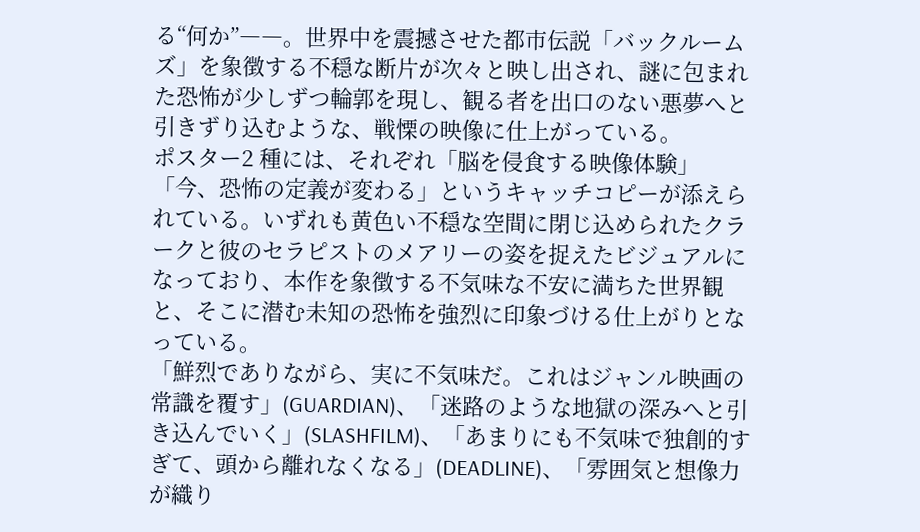る“何か”――。世界中を震撼させた都市伝説「バックルームズ」を象徴する不穏な断⽚が次々と映し出され、謎に包まれた恐怖が少しずつ輪郭を現し、観る者を出⼝のない悪夢へと引きずり込むような、戦慄の映像に仕上がっている。
ポスター2 種には、それぞれ「脳を侵⾷する映像体験」「今、恐怖の定義が変わる」というキャッチコピーが添えられている。いずれも⻩⾊い不穏な空間に閉じ込められたクラークと彼のセラピストのメアリーの姿を捉えたビジュアルになっており、本作を象徴する不気味な不安に満ちた世界観と、そこに潜む未知の恐怖を強烈に印象づける仕上がりとなっている。
「鮮烈でありながら、実に不気味だ。これはジャンル映画の常識を覆す」(GUARDIAN)、「迷路のような地獄の深みへと引き込んでいく」(SLASHFILM)、「あまりにも不気味で独創的すぎて、頭から離れなくなる」(DEADLINE)、「雰囲気と想像⼒が織り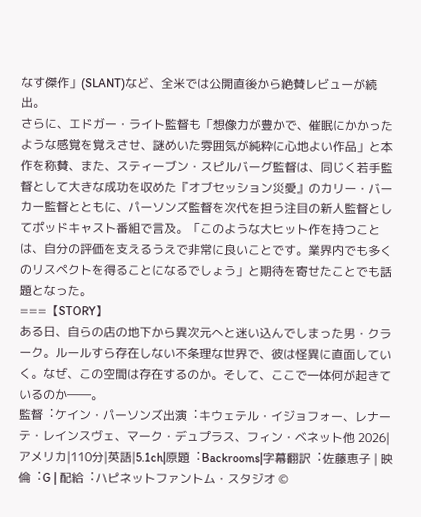なす傑作」(SLANT)など、全⽶では公開直後から絶賛レビューが続出。
さらに、エドガー・ライト監督も「想像⼒が豊かで、催眠にかかったような感覚を覚えさせ、謎めいた雰囲気が純粋に⼼地よい作品」と本作を称賛、また、スティーブン・スピルバーグ監督は、同じく若⼿監督として⼤きな成功を収めた『オブセッション災愛』のカリー・バーカー監督とともに、パーソンズ監督を次代を担う注⽬の新⼈監督としてポッドキャスト番組で⾔及。「このような⼤ヒット作を持つことは、⾃分の評価を⽀えるうえで⾮常に良いことです。業界内でも多くのリスペクトを得ることになるでしょう」と期待を寄せたことでも話題となった。
===【STORY】
ある⽇、⾃らの店の地下から異次元へと迷い込んでしまった男・クラーク。ルールすら存在しない不条理な世界で、彼は怪異に直⾯していく。なぜ、この空間は存在するのか。そして、ここで⼀体何が起きているのか――。
監督︓ケイン・パーソンズ出演︓キウェテル・イジョフォー、レナーテ・レインスヴェ、マーク・デュプラス、フィン・ベネット他 2026|アメリカ|110分|英語|5.1ch|原題︓Backrooms|字幕翻訳︓佐藤恵⼦ | 映倫︓G | 配給︓ハピネットファントム・スタジオ ©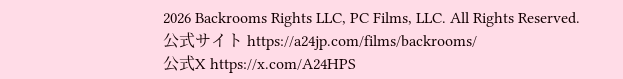2026 Backrooms Rights LLC, PC Films, LLC. All Rights Reserved.
公式サイト https://a24jp.com/films/backrooms/
公式X https://x.com/A24HPS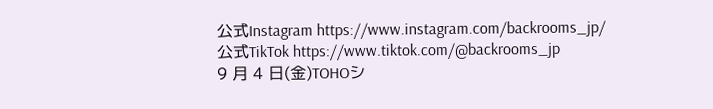公式Instagram https://www.instagram.com/backrooms_jp/
公式TikTok https://www.tiktok.com/@backrooms_jp
9 月 4 日(金)TOHOシ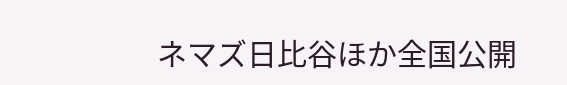ネマズ日比谷ほか全国公開